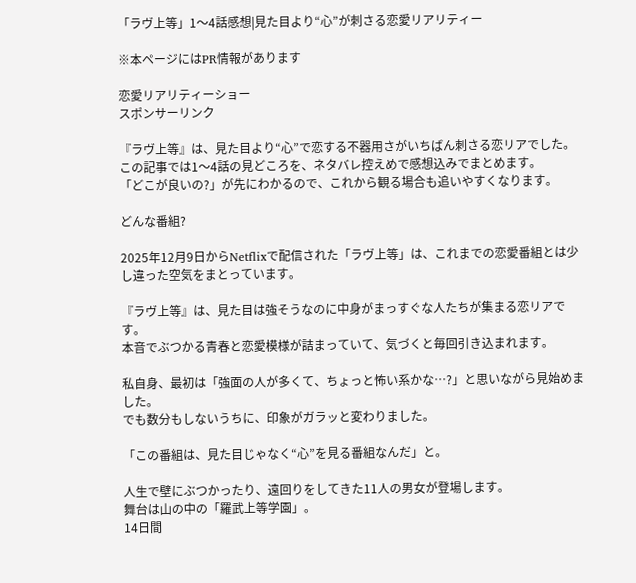「ラヴ上等」1〜4話感想|見た目より“心”が刺さる恋愛リアリティー

※本ページにはPR情報があります

恋愛リアリティーショー
スポンサーリンク

『ラヴ上等』は、見た目より“心”で恋する不器用さがいちばん刺さる恋リアでした。
この記事では1〜4話の見どころを、ネタバレ控えめで感想込みでまとめます。
「どこが良いの?」が先にわかるので、これから観る場合も追いやすくなります。

どんな番組?

2025年12月9日からNetflixで配信された「ラヴ上等」は、これまでの恋愛番組とは少し違った空気をまとっています。

『ラヴ上等』は、見た目は強そうなのに中身がまっすぐな人たちが集まる恋リアです。
本音でぶつかる青春と恋愛模様が詰まっていて、気づくと毎回引き込まれます。

私自身、最初は「強面の人が多くて、ちょっと怖い系かな…?」と思いながら見始めました。
でも数分もしないうちに、印象がガラッと変わりました。

「この番組は、見た目じゃなく“心”を見る番組なんだ」と。

人生で壁にぶつかったり、遠回りをしてきた11人の男女が登場します。
舞台は山の中の「羅武上等学園」。
14日間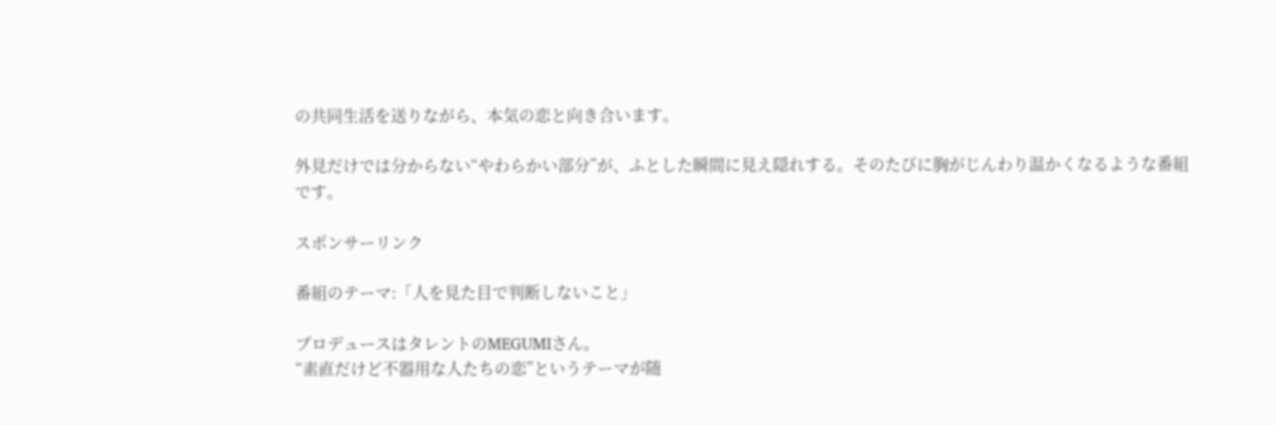の共同生活を送りながら、本気の恋と向き合います。

外見だけでは分からない“やわらかい部分”が、ふとした瞬間に見え隠れする。そのたびに胸がじんわり温かくなるような番組です。

スポンサーリンク

番組のテーマ:「人を見た目で判断しないこと」

プロデュースはタレントのMEGUMIさん。
“素直だけど不器用な人たちの恋”というテーマが随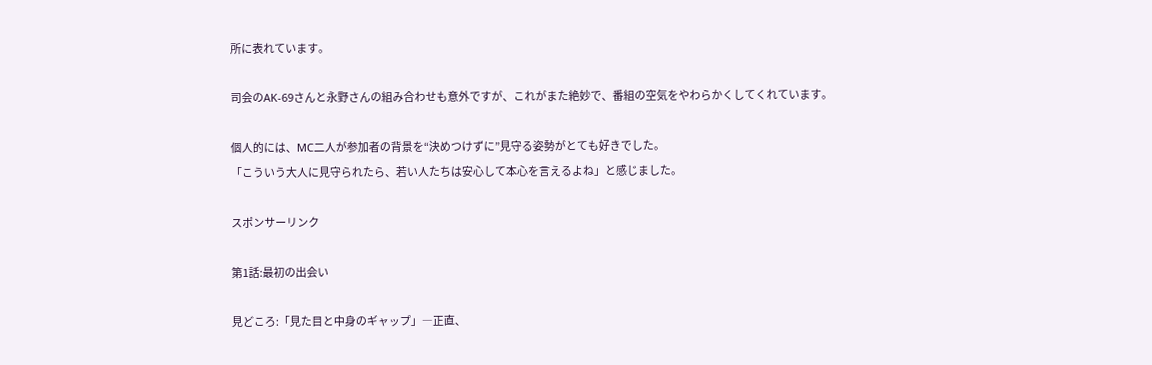所に表れています。

司会のAK-69さんと永野さんの組み合わせも意外ですが、これがまた絶妙で、番組の空気をやわらかくしてくれています。

個人的には、MC二人が参加者の背景を“決めつけずに”見守る姿勢がとても好きでした。
「こういう大人に見守られたら、若い人たちは安心して本心を言えるよね」と感じました。

スポンサーリンク

第1話:最初の出会い

見どころ:「見た目と中身のギャップ」―正直、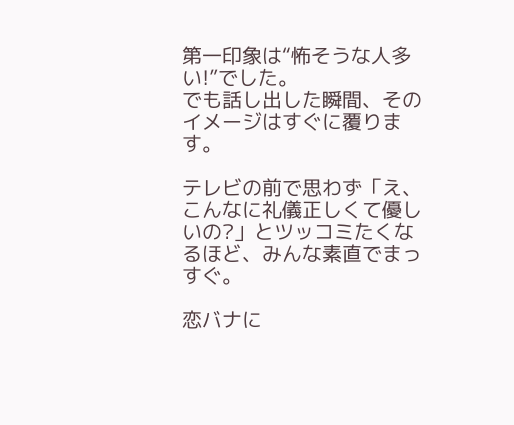第一印象は“怖そうな人多い!”でした。
でも話し出した瞬間、そのイメージはすぐに覆ります。

テレビの前で思わず「え、こんなに礼儀正しくて優しいの?」とツッコミたくなるほど、みんな素直でまっすぐ。

恋バナに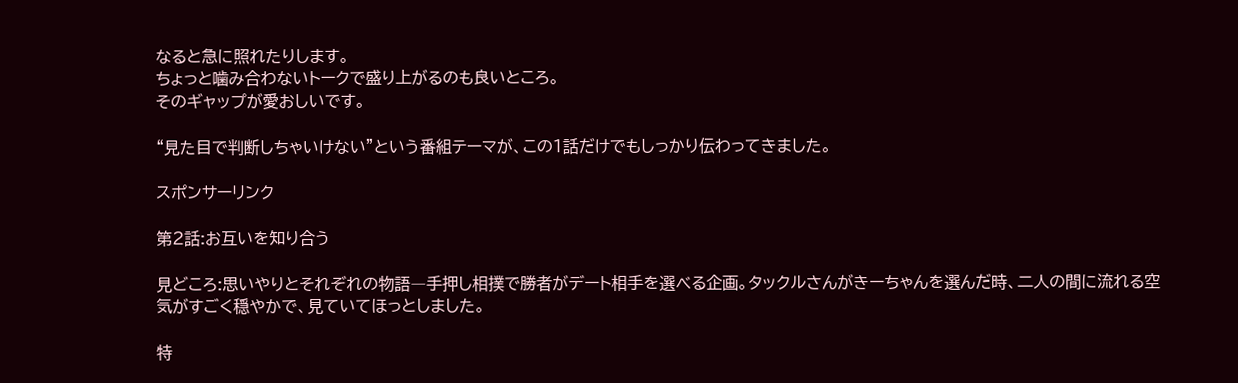なると急に照れたりします。
ちょっと噛み合わないトークで盛り上がるのも良いところ。
そのギャップが愛おしいです。

“見た目で判断しちゃいけない”という番組テーマが、この1話だけでもしっかり伝わってきました。

スポンサーリンク

第2話:お互いを知り合う

見どころ:思いやりとそれぞれの物語―手押し相撲で勝者がデート相手を選べる企画。タックルさんがきーちゃんを選んだ時、二人の間に流れる空気がすごく穏やかで、見ていてほっとしました。

特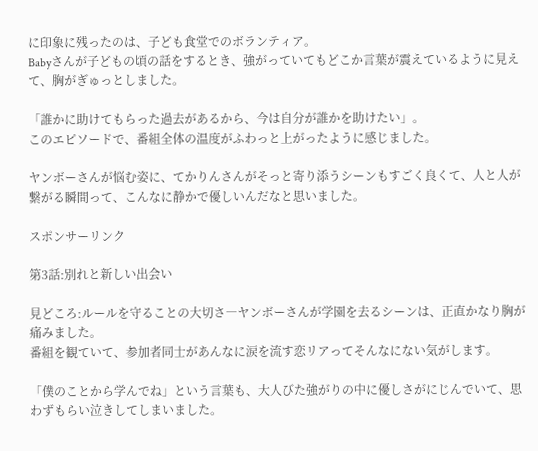に印象に残ったのは、子ども食堂でのボランティア。
Babyさんが子どもの頃の話をするとき、強がっていてもどこか言葉が震えているように見えて、胸がぎゅっとしました。

「誰かに助けてもらった過去があるから、今は自分が誰かを助けたい」。
このエピソードで、番組全体の温度がふわっと上がったように感じました。

ヤンボーさんが悩む姿に、てかりんさんがそっと寄り添うシーンもすごく良くて、人と人が繋がる瞬間って、こんなに静かで優しいんだなと思いました。

スポンサーリンク

第3話:別れと新しい出会い

見どころ:ルールを守ることの大切さ―ヤンボーさんが学園を去るシーンは、正直かなり胸が痛みました。
番組を観ていて、参加者同士があんなに涙を流す恋リアってそんなにない気がします。

「僕のことから学んでね」という言葉も、大人びた強がりの中に優しさがにじんでいて、思わずもらい泣きしてしまいました。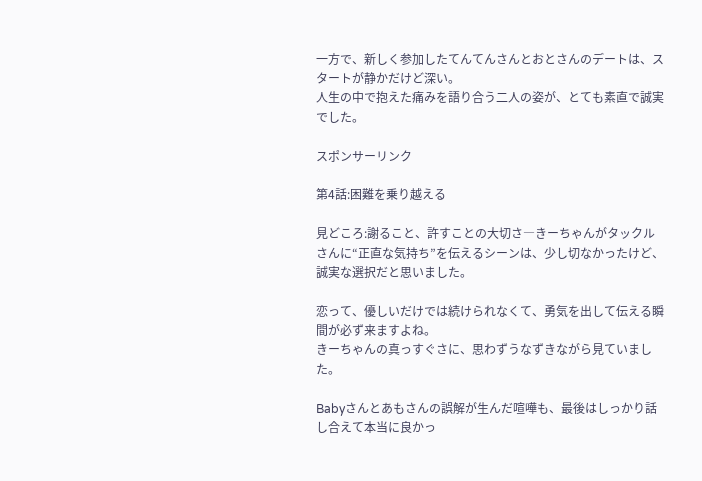一方で、新しく参加したてんてんさんとおとさんのデートは、スタートが静かだけど深い。
人生の中で抱えた痛みを語り合う二人の姿が、とても素直で誠実でした。

スポンサーリンク

第4話:困難を乗り越える

見どころ:謝ること、許すことの大切さ―きーちゃんがタックルさんに“正直な気持ち”を伝えるシーンは、少し切なかったけど、誠実な選択だと思いました。

恋って、優しいだけでは続けられなくて、勇気を出して伝える瞬間が必ず来ますよね。
きーちゃんの真っすぐさに、思わずうなずきながら見ていました。

Babyさんとあもさんの誤解が生んだ喧嘩も、最後はしっかり話し合えて本当に良かっ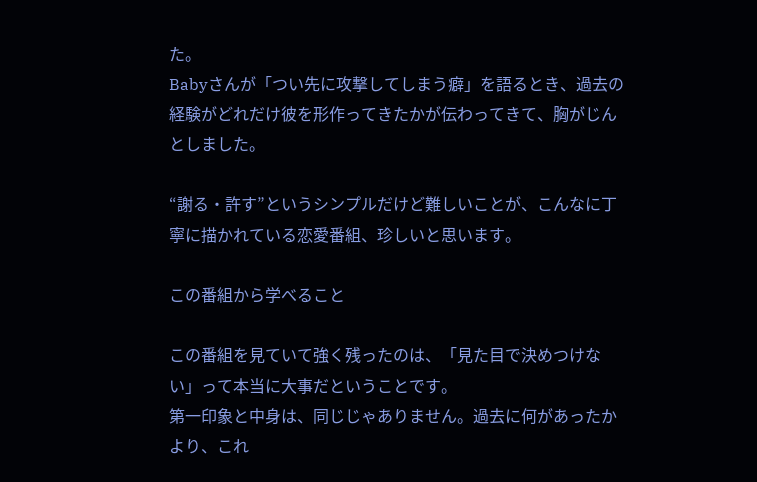た。
Babyさんが「つい先に攻撃してしまう癖」を語るとき、過去の経験がどれだけ彼を形作ってきたかが伝わってきて、胸がじんとしました。

“謝る・許す”というシンプルだけど難しいことが、こんなに丁寧に描かれている恋愛番組、珍しいと思います。

この番組から学べること

この番組を見ていて強く残ったのは、「見た目で決めつけない」って本当に大事だということです。
第一印象と中身は、同じじゃありません。過去に何があったかより、これ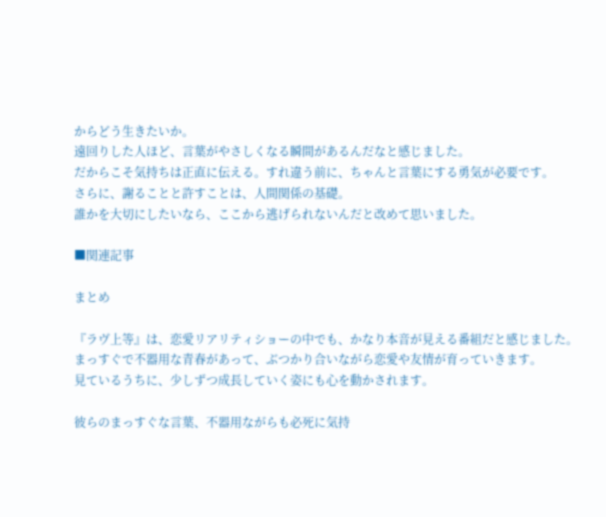からどう生きたいか。
遠回りした人ほど、言葉がやさしくなる瞬間があるんだなと感じました。
だからこそ気持ちは正直に伝える。すれ違う前に、ちゃんと言葉にする勇気が必要です。
さらに、謝ることと許すことは、人間関係の基礎。
誰かを大切にしたいなら、ここから逃げられないんだと改めて思いました。

■関連記事

まとめ

『ラヴ上等』は、恋愛リアリティショーの中でも、かなり本音が見える番組だと感じました。
まっすぐで不器用な青春があって、ぶつかり合いながら恋愛や友情が育っていきます。
見ているうちに、少しずつ成長していく姿にも心を動かされます。

彼らのまっすぐな言葉、不器用ながらも必死に気持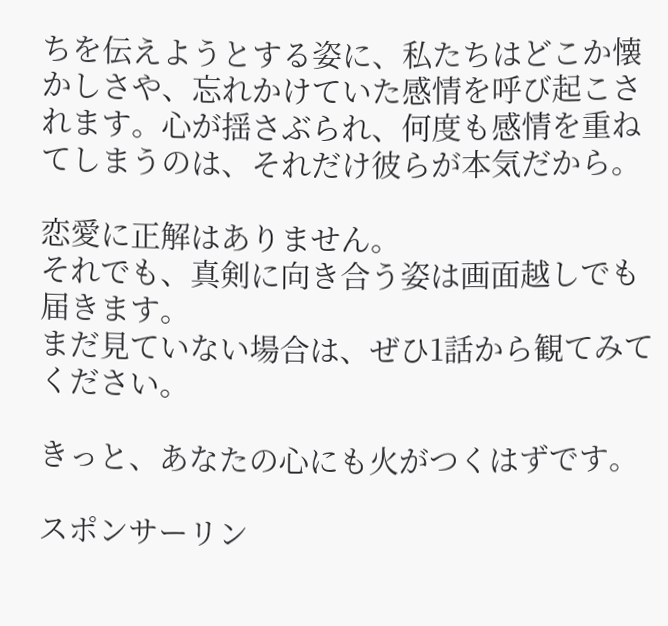ちを伝えようとする姿に、私たちはどこか懐かしさや、忘れかけていた感情を呼び起こされます。心が揺さぶられ、何度も感情を重ねてしまうのは、それだけ彼らが本気だから。

恋愛に正解はありません。
それでも、真剣に向き合う姿は画面越しでも届きます。
まだ見ていない場合は、ぜひ1話から観てみてください。

きっと、あなたの心にも火がつくはずです。

スポンサーリン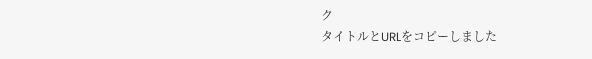ク
タイトルとURLをコピーしました